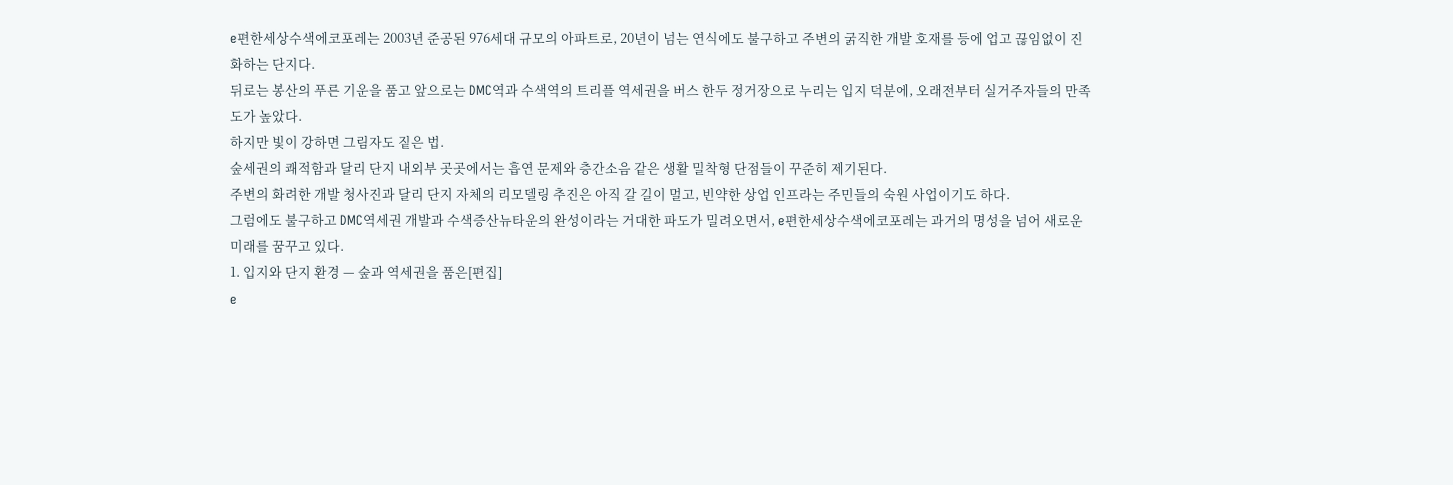e편한세상수색에코포레는 2003년 준공된 976세대 규모의 아파트로, 20년이 넘는 연식에도 불구하고 주변의 굵직한 개발 호재를 등에 업고 끊임없이 진화하는 단지다.
뒤로는 봉산의 푸른 기운을 품고 앞으로는 DMC역과 수색역의 트리플 역세권을 버스 한두 정거장으로 누리는 입지 덕분에, 오래전부터 실거주자들의 만족도가 높았다.
하지만 빛이 강하면 그림자도 짙은 법.
숲세권의 쾌적함과 달리 단지 내외부 곳곳에서는 흡연 문제와 층간소음 같은 생활 밀착형 단점들이 꾸준히 제기된다.
주변의 화려한 개발 청사진과 달리 단지 자체의 리모델링 추진은 아직 갈 길이 멀고, 빈약한 상업 인프라는 주민들의 숙원 사업이기도 하다.
그럼에도 불구하고 DMC역세권 개발과 수색증산뉴타운의 완성이라는 거대한 파도가 밀려오면서, e편한세상수색에코포레는 과거의 명성을 넘어 새로운 미래를 꿈꾸고 있다.
1. 입지와 단지 환경 — 숲과 역세권을 품은[편집]
e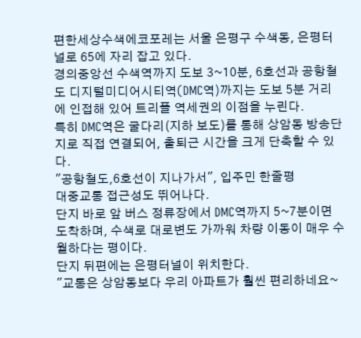편한세상수색에코포레는 서울 은평구 수색동, 은평터널로 65에 자리 잡고 있다.
경의중앙선 수색역까지 도보 3~10분, 6호선과 공항철도 디지털미디어시티역(DMC역)까지는 도보 5분 거리에 인접해 있어 트리플 역세권의 이점을 누린다.
특히 DMC역은 굴다리(지하 보도)를 통해 상암동 방송단지로 직접 연결되어, 출퇴근 시간을 크게 단축할 수 있다.
"공항철도,6호선이 지나가서", 입주민 한줄평
대중교통 접근성도 뛰어나다.
단지 바로 앞 버스 정류장에서 DMC역까지 5~7분이면 도착하며, 수색로 대로변도 가까워 차량 이동이 매우 수월하다는 평이다.
단지 뒤편에는 은평터널이 위치한다.
"교통은 상암동보다 우리 아파트가 훨씬 편리하네요~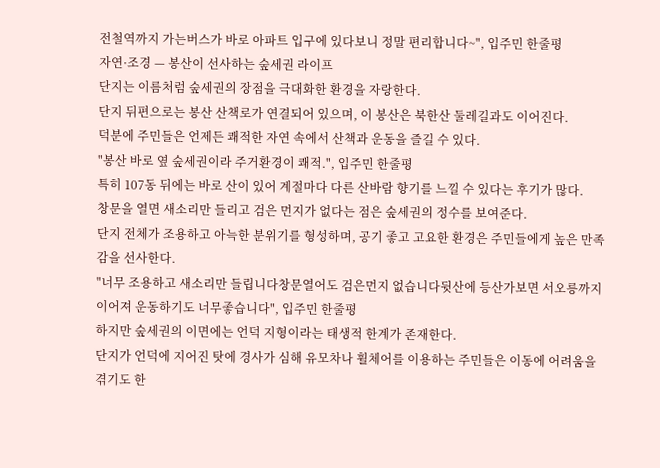전철역까지 가는버스가 바로 아파트 입구에 있다보니 정말 편리합니다~", 입주민 한줄평
자연·조경 — 봉산이 선사하는 숲세권 라이프
단지는 이름처럼 숲세권의 장점을 극대화한 환경을 자랑한다.
단지 뒤편으로는 봉산 산책로가 연결되어 있으며, 이 봉산은 북한산 둘레길과도 이어진다.
덕분에 주민들은 언제든 쾌적한 자연 속에서 산책과 운동을 즐길 수 있다.
"봉산 바로 옆 숲세권이라 주거환경이 쾌적.", 입주민 한줄평
특히 107동 뒤에는 바로 산이 있어 계절마다 다른 산바람 향기를 느낄 수 있다는 후기가 많다.
창문을 열면 새소리만 들리고 검은 먼지가 없다는 점은 숲세권의 정수를 보여준다.
단지 전체가 조용하고 아늑한 분위기를 형성하며, 공기 좋고 고요한 환경은 주민들에게 높은 만족감을 선사한다.
"너무 조용하고 새소리만 들립니다창문열어도 검은먼지 없습니다뒷산에 등산가보면 서오릉까지 이어져 운동하기도 너무좋습니다", 입주민 한줄평
하지만 숲세권의 이면에는 언덕 지형이라는 태생적 한계가 존재한다.
단지가 언덕에 지어진 탓에 경사가 심해 유모차나 휠체어를 이용하는 주민들은 이동에 어려움을 겪기도 한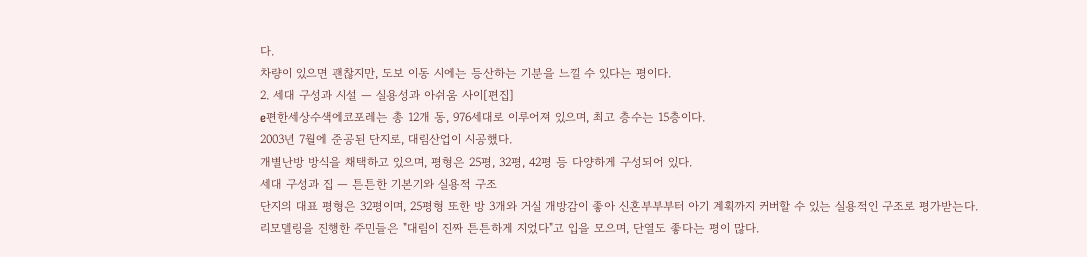다.
차량이 있으면 괜찮지만, 도보 이동 시에는 등산하는 기분을 느낄 수 있다는 평이다.
2. 세대 구성과 시설 — 실용성과 아쉬움 사이[편집]
e편한세상수색에코포레는 총 12개 동, 976세대로 이루어져 있으며, 최고 층수는 15층이다.
2003년 7월에 준공된 단지로, 대림산업이 시공했다.
개별난방 방식을 채택하고 있으며, 평형은 25평, 32평, 42평 등 다양하게 구성되어 있다.
세대 구성과 집 — 튼튼한 기본기와 실용적 구조
단지의 대표 평형은 32평이며, 25평형 또한 방 3개와 거실 개방감이 좋아 신혼부부부터 아기 계획까지 커버할 수 있는 실용적인 구조로 평가받는다.
리모델링을 진행한 주민들은 "대림이 진짜 튼튼하게 지었다"고 입을 모으며, 단열도 좋다는 평이 많다.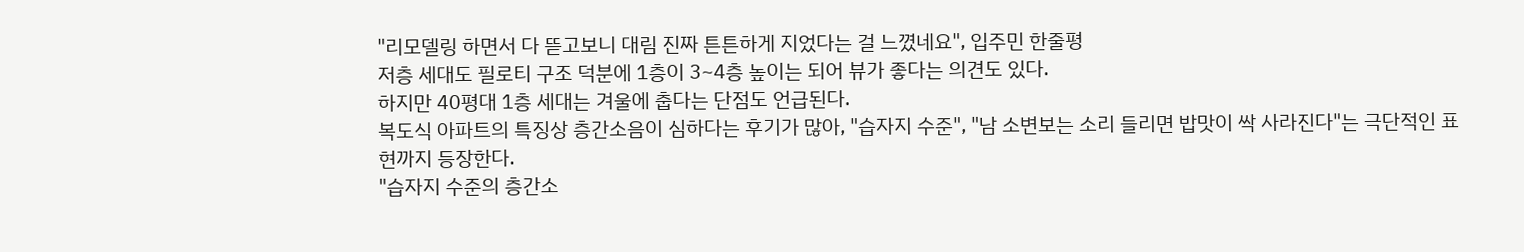"리모델링 하면서 다 뜯고보니 대림 진짜 튼튼하게 지었다는 걸 느꼈네요", 입주민 한줄평
저층 세대도 필로티 구조 덕분에 1층이 3~4층 높이는 되어 뷰가 좋다는 의견도 있다.
하지만 40평대 1층 세대는 겨울에 춥다는 단점도 언급된다.
복도식 아파트의 특징상 층간소음이 심하다는 후기가 많아, "습자지 수준", "남 소변보는 소리 들리면 밥맛이 싹 사라진다"는 극단적인 표현까지 등장한다.
"습자지 수준의 층간소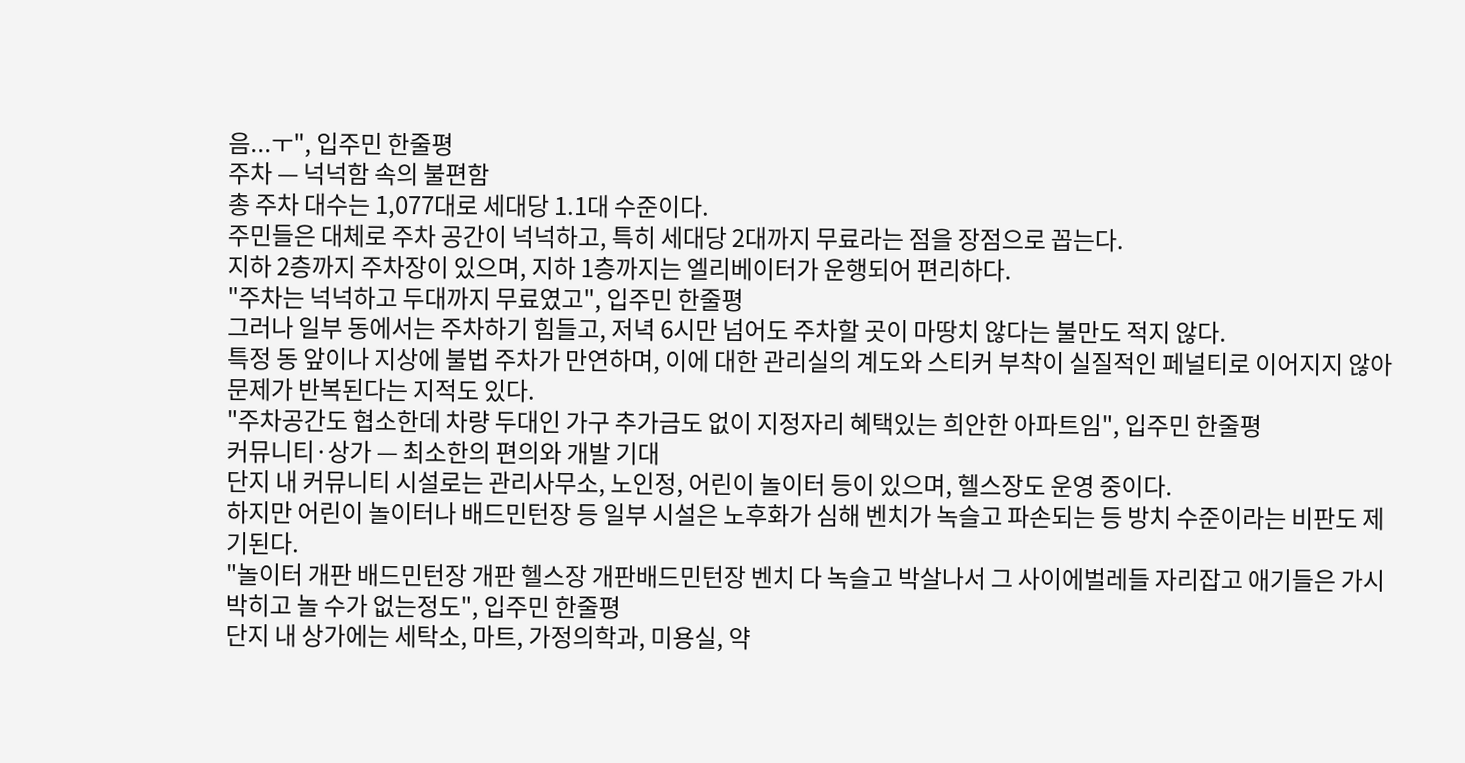음...ㅜ", 입주민 한줄평
주차 — 넉넉함 속의 불편함
총 주차 대수는 1,077대로 세대당 1.1대 수준이다.
주민들은 대체로 주차 공간이 넉넉하고, 특히 세대당 2대까지 무료라는 점을 장점으로 꼽는다.
지하 2층까지 주차장이 있으며, 지하 1층까지는 엘리베이터가 운행되어 편리하다.
"주차는 넉넉하고 두대까지 무료였고", 입주민 한줄평
그러나 일부 동에서는 주차하기 힘들고, 저녁 6시만 넘어도 주차할 곳이 마땅치 않다는 불만도 적지 않다.
특정 동 앞이나 지상에 불법 주차가 만연하며, 이에 대한 관리실의 계도와 스티커 부착이 실질적인 페널티로 이어지지 않아 문제가 반복된다는 지적도 있다.
"주차공간도 협소한데 차량 두대인 가구 추가금도 없이 지정자리 혜택있는 희안한 아파트임", 입주민 한줄평
커뮤니티·상가 — 최소한의 편의와 개발 기대
단지 내 커뮤니티 시설로는 관리사무소, 노인정, 어린이 놀이터 등이 있으며, 헬스장도 운영 중이다.
하지만 어린이 놀이터나 배드민턴장 등 일부 시설은 노후화가 심해 벤치가 녹슬고 파손되는 등 방치 수준이라는 비판도 제기된다.
"놀이터 개판 배드민턴장 개판 헬스장 개판배드민턴장 벤치 다 녹슬고 박살나서 그 사이에벌레들 자리잡고 애기들은 가시박히고 놀 수가 없는정도", 입주민 한줄평
단지 내 상가에는 세탁소, 마트, 가정의학과, 미용실, 약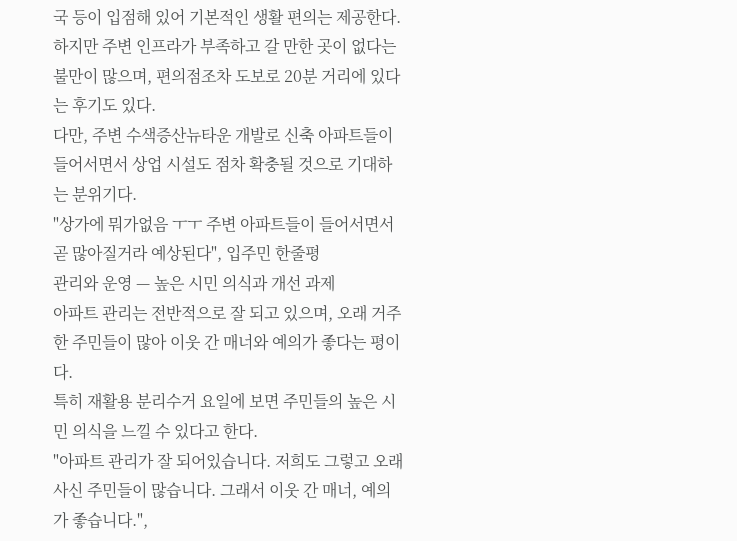국 등이 입점해 있어 기본적인 생활 편의는 제공한다.
하지만 주변 인프라가 부족하고 갈 만한 곳이 없다는 불만이 많으며, 편의점조차 도보로 20분 거리에 있다는 후기도 있다.
다만, 주변 수색증산뉴타운 개발로 신축 아파트들이 들어서면서 상업 시설도 점차 확충될 것으로 기대하는 분위기다.
"상가에 뭐가없음 ㅜㅜ 주변 아파트들이 들어서면서 곧 많아질거라 예상된다", 입주민 한줄평
관리와 운영 — 높은 시민 의식과 개선 과제
아파트 관리는 전반적으로 잘 되고 있으며, 오래 거주한 주민들이 많아 이웃 간 매너와 예의가 좋다는 평이다.
특히 재활용 분리수거 요일에 보면 주민들의 높은 시민 의식을 느낄 수 있다고 한다.
"아파트 관리가 잘 되어있습니다. 저희도 그렇고 오래 사신 주민들이 많습니다. 그래서 이웃 간 매너, 예의가 좋습니다.",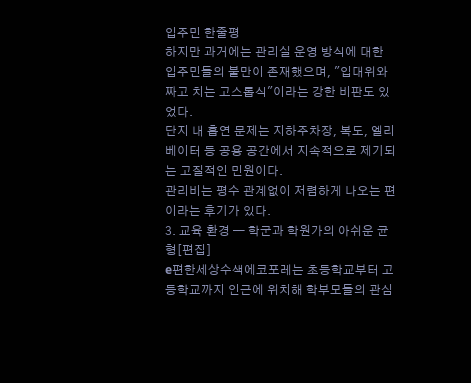입주민 한줄평
하지만 과거에는 관리실 운영 방식에 대한 입주민들의 불만이 존재했으며, "입대위와 짜고 치는 고스톱식"이라는 강한 비판도 있었다.
단지 내 흡연 문제는 지하주차장, 복도, 엘리베이터 등 공용 공간에서 지속적으로 제기되는 고질적인 민원이다.
관리비는 평수 관계없이 저렴하게 나오는 편이라는 후기가 있다.
3. 교육 환경 — 학군과 학원가의 아쉬운 균형[편집]
e편한세상수색에코포레는 초등학교부터 고등학교까지 인근에 위치해 학부모들의 관심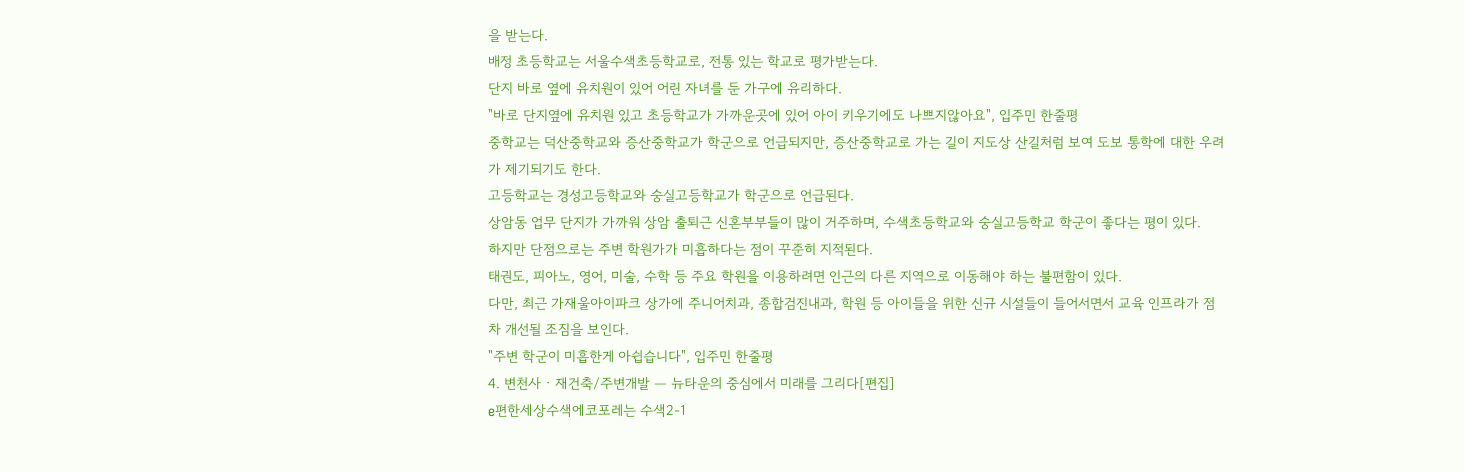을 받는다.
배정 초등학교는 서울수색초등학교로, 전통 있는 학교로 평가받는다.
단지 바로 옆에 유치원이 있어 어린 자녀를 둔 가구에 유리하다.
"바로 단지옆에 유치원 있고 초등학교가 가까운곳에 있어 아이 키우기에도 나쁘지않아요", 입주민 한줄평
중학교는 덕산중학교와 증산중학교가 학군으로 언급되지만, 증산중학교로 가는 길이 지도상 산길처럼 보여 도보 통학에 대한 우려가 제기되기도 한다.
고등학교는 경성고등학교와 숭실고등학교가 학군으로 언급된다.
상암동 업무 단지가 가까워 상암 출퇴근 신혼부부들이 많이 거주하며, 수색초등학교와 숭실고등학교 학군이 좋다는 평이 있다.
하지만 단점으로는 주변 학원가가 미흡하다는 점이 꾸준히 지적된다.
태권도, 피아노, 영어, 미술, 수학 등 주요 학원을 이용하려면 인근의 다른 지역으로 이동해야 하는 불편함이 있다.
다만, 최근 가재울아이파크 상가에 주니어치과, 종합검진내과, 학원 등 아이들을 위한 신규 시설들이 들어서면서 교육 인프라가 점차 개선될 조짐을 보인다.
"주변 학군이 미흡한게 아쉽습니다", 입주민 한줄평
4. 변천사 · 재건축/주변개발 — 뉴타운의 중심에서 미래를 그리다[편집]
e편한세상수색에코포레는 수색2-1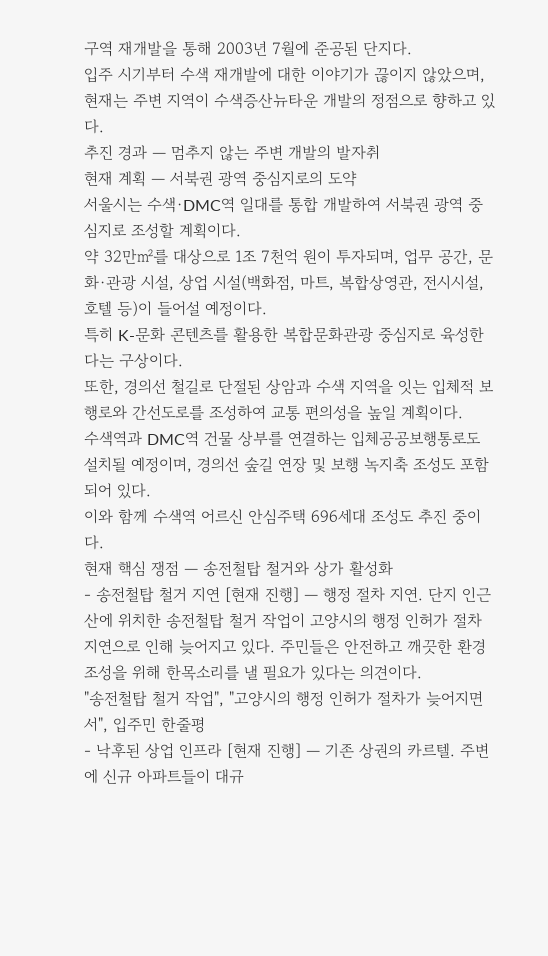구역 재개발을 통해 2003년 7월에 준공된 단지다.
입주 시기부터 수색 재개발에 대한 이야기가 끊이지 않았으며, 현재는 주변 지역이 수색증산뉴타운 개발의 정점으로 향하고 있다.
추진 경과 — 멈추지 않는 주변 개발의 발자취
현재 계획 — 서북권 광역 중심지로의 도약
서울시는 수색·DMC역 일대를 통합 개발하여 서북권 광역 중심지로 조성할 계획이다.
약 32만㎡를 대상으로 1조 7천억 원이 투자되며, 업무 공간, 문화·관광 시설, 상업 시설(백화점, 마트, 복합상영관, 전시시설, 호텔 등)이 들어설 예정이다.
특히 K-문화 콘텐츠를 활용한 복합문화관광 중심지로 육성한다는 구상이다.
또한, 경의선 철길로 단절된 상암과 수색 지역을 잇는 입체적 보행로와 간선도로를 조성하여 교통 편의성을 높일 계획이다.
수색역과 DMC역 건물 상부를 연결하는 입체공공보행통로도 설치될 예정이며, 경의선 숲길 연장 및 보행 녹지축 조성도 포함되어 있다.
이와 함께 수색역 어르신 안심주택 696세대 조성도 추진 중이다.
현재 핵심 쟁점 — 송전철탑 철거와 상가 활성화
- 송전철탑 철거 지연 [현재 진행] — 행정 절차 지연. 단지 인근 산에 위치한 송전철탑 철거 작업이 고양시의 행정 인허가 절차 지연으로 인해 늦어지고 있다. 주민들은 안전하고 깨끗한 환경 조성을 위해 한목소리를 낼 필요가 있다는 의견이다.
"송전철탑 철거 작업", "고양시의 행정 인허가 절차가 늦어지면서", 입주민 한줄평
- 낙후된 상업 인프라 [현재 진행] — 기존 상권의 카르텔. 주변에 신규 아파트들이 대규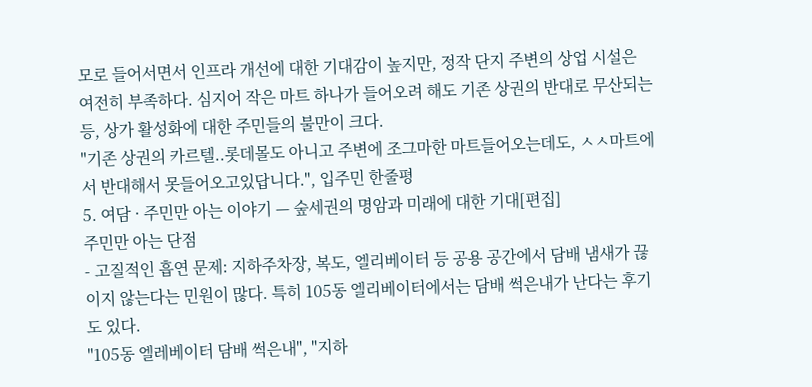모로 들어서면서 인프라 개선에 대한 기대감이 높지만, 정작 단지 주변의 상업 시설은 여전히 부족하다. 심지어 작은 마트 하나가 들어오려 해도 기존 상권의 반대로 무산되는 등, 상가 활성화에 대한 주민들의 불만이 크다.
"기존 상권의 카르텔..롯데몰도 아니고 주변에 조그마한 마트들어오는데도, ㅅㅅ마트에서 반대해서 못들어오고있답니다.", 입주민 한줄평
5. 여담 · 주민만 아는 이야기 — 숲세권의 명암과 미래에 대한 기대[편집]
주민만 아는 단점
- 고질적인 흡연 문제: 지하주차장, 복도, 엘리베이터 등 공용 공간에서 담배 냄새가 끊이지 않는다는 민원이 많다. 특히 105동 엘리베이터에서는 담배 썩은내가 난다는 후기도 있다.
"105동 엘레베이터 담배 썩은내", "지하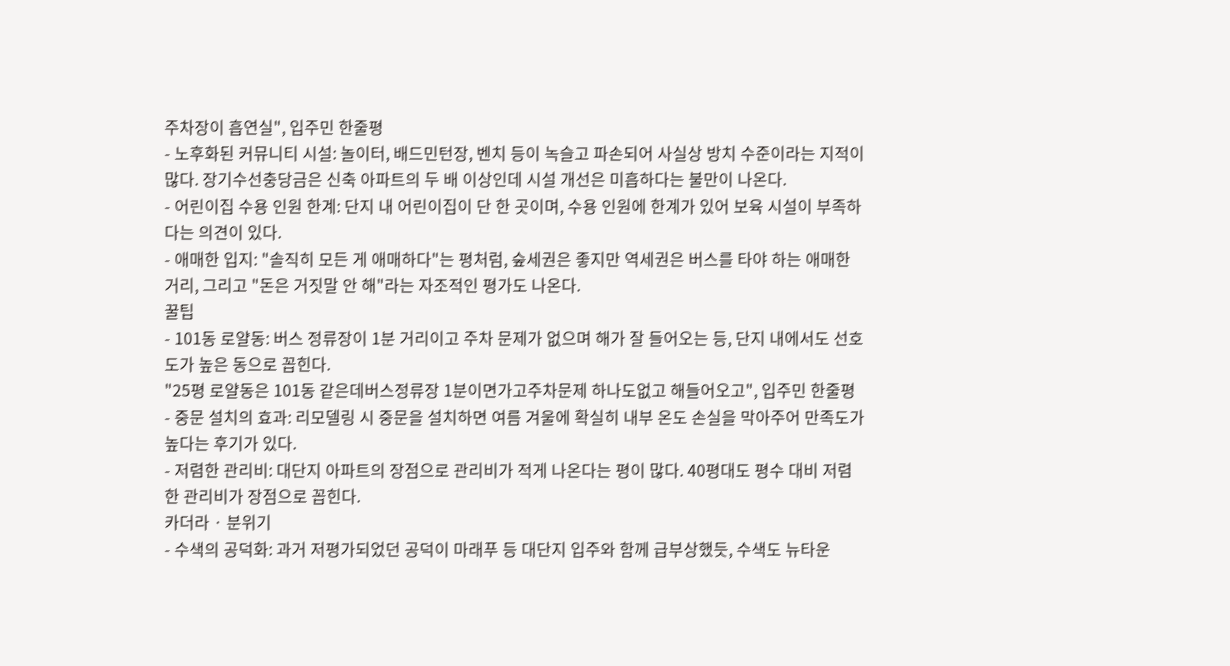주차장이 흡연실", 입주민 한줄평
- 노후화된 커뮤니티 시설: 놀이터, 배드민턴장, 벤치 등이 녹슬고 파손되어 사실상 방치 수준이라는 지적이 많다. 장기수선충당금은 신축 아파트의 두 배 이상인데 시설 개선은 미흡하다는 불만이 나온다.
- 어린이집 수용 인원 한계: 단지 내 어린이집이 단 한 곳이며, 수용 인원에 한계가 있어 보육 시설이 부족하다는 의견이 있다.
- 애매한 입지: "솔직히 모든 게 애매하다"는 평처럼, 숲세권은 좋지만 역세권은 버스를 타야 하는 애매한 거리, 그리고 "돈은 거짓말 안 해"라는 자조적인 평가도 나온다.
꿀팁
- 101동 로얄동: 버스 정류장이 1분 거리이고 주차 문제가 없으며 해가 잘 들어오는 등, 단지 내에서도 선호도가 높은 동으로 꼽힌다.
"25평 로얄동은 101동 같은데버스정류장 1분이면가고주차문제 하나도없고 해들어오고", 입주민 한줄평
- 중문 설치의 효과: 리모델링 시 중문을 설치하면 여름 겨울에 확실히 내부 온도 손실을 막아주어 만족도가 높다는 후기가 있다.
- 저렴한 관리비: 대단지 아파트의 장점으로 관리비가 적게 나온다는 평이 많다. 40평대도 평수 대비 저렴한 관리비가 장점으로 꼽힌다.
카더라 · 분위기
- 수색의 공덕화: 과거 저평가되었던 공덕이 마래푸 등 대단지 입주와 함께 급부상했듯, 수색도 뉴타운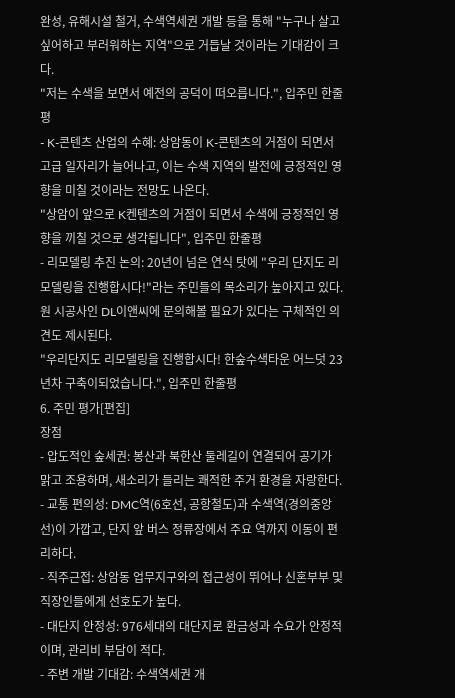완성, 유해시설 철거, 수색역세권 개발 등을 통해 "누구나 살고 싶어하고 부러워하는 지역"으로 거듭날 것이라는 기대감이 크다.
"저는 수색을 보면서 예전의 공덕이 떠오릅니다.", 입주민 한줄평
- K-콘텐츠 산업의 수혜: 상암동이 K-콘텐츠의 거점이 되면서 고급 일자리가 늘어나고, 이는 수색 지역의 발전에 긍정적인 영향을 미칠 것이라는 전망도 나온다.
"상암이 앞으로 K켄텐츠의 거점이 되면서 수색에 긍정적인 영향을 끼칠 것으로 생각됩니다", 입주민 한줄평
- 리모델링 추진 논의: 20년이 넘은 연식 탓에 "우리 단지도 리모델링을 진행합시다!"라는 주민들의 목소리가 높아지고 있다. 원 시공사인 DL이앤씨에 문의해볼 필요가 있다는 구체적인 의견도 제시된다.
"우리단지도 리모델링을 진행합시다! 한숲수색타운 어느덧 23년차 구축이되었습니다.", 입주민 한줄평
6. 주민 평가[편집]
장점
- 압도적인 숲세권: 봉산과 북한산 둘레길이 연결되어 공기가 맑고 조용하며, 새소리가 들리는 쾌적한 주거 환경을 자랑한다.
- 교통 편의성: DMC역(6호선, 공항철도)과 수색역(경의중앙선)이 가깝고, 단지 앞 버스 정류장에서 주요 역까지 이동이 편리하다.
- 직주근접: 상암동 업무지구와의 접근성이 뛰어나 신혼부부 및 직장인들에게 선호도가 높다.
- 대단지 안정성: 976세대의 대단지로 환금성과 수요가 안정적이며, 관리비 부담이 적다.
- 주변 개발 기대감: 수색역세권 개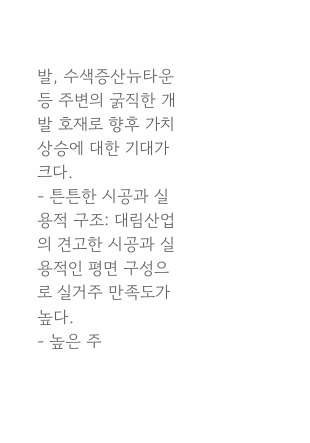발, 수색증산뉴타운 등 주변의 굵직한 개발 호재로 향후 가치 상승에 대한 기대가 크다.
- 튼튼한 시공과 실용적 구조: 대림산업의 견고한 시공과 실용적인 평면 구성으로 실거주 만족도가 높다.
- 높은 주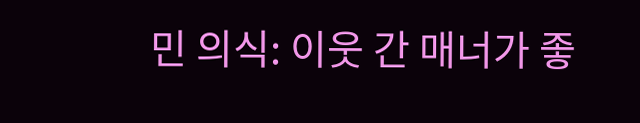민 의식: 이웃 간 매너가 좋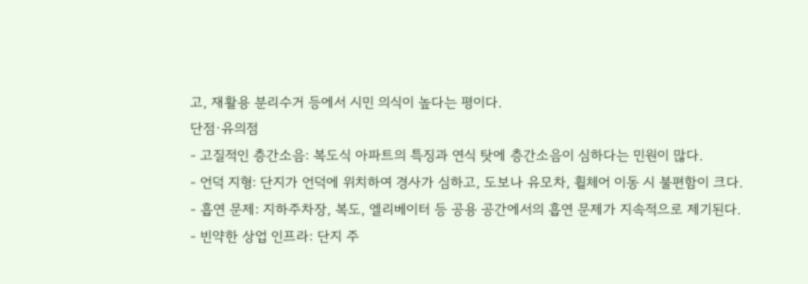고, 재활용 분리수거 등에서 시민 의식이 높다는 평이다.
단점·유의점
- 고질적인 층간소음: 복도식 아파트의 특징과 연식 탓에 층간소음이 심하다는 민원이 많다.
- 언덕 지형: 단지가 언덕에 위치하여 경사가 심하고, 도보나 유모차, 휠체어 이동 시 불편함이 크다.
- 흡연 문제: 지하주차장, 복도, 엘리베이터 등 공용 공간에서의 흡연 문제가 지속적으로 제기된다.
- 빈약한 상업 인프라: 단지 주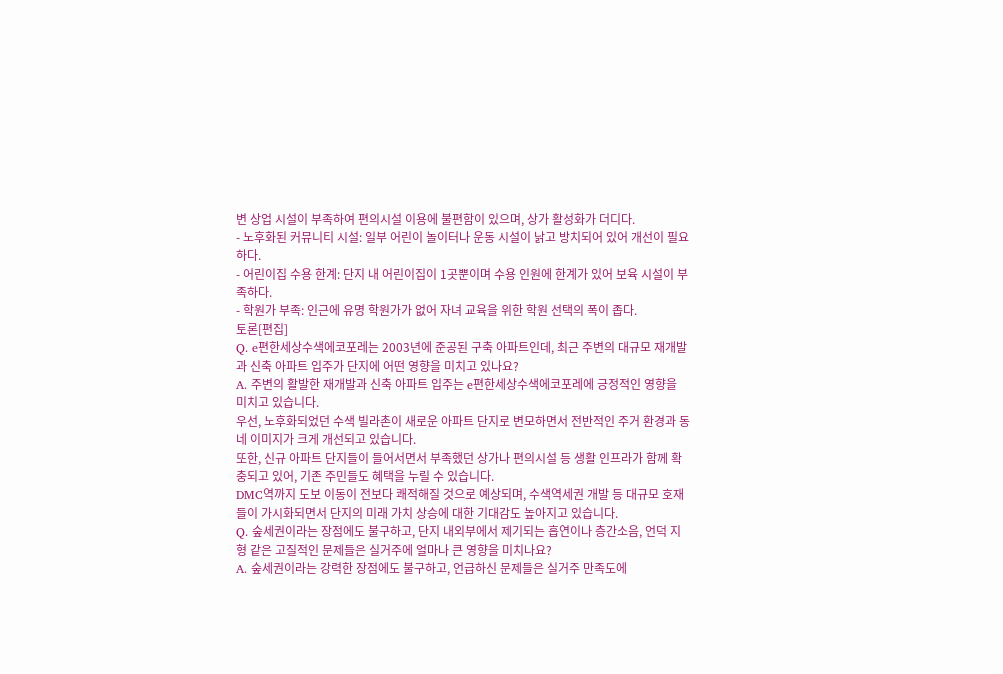변 상업 시설이 부족하여 편의시설 이용에 불편함이 있으며, 상가 활성화가 더디다.
- 노후화된 커뮤니티 시설: 일부 어린이 놀이터나 운동 시설이 낡고 방치되어 있어 개선이 필요하다.
- 어린이집 수용 한계: 단지 내 어린이집이 1곳뿐이며 수용 인원에 한계가 있어 보육 시설이 부족하다.
- 학원가 부족: 인근에 유명 학원가가 없어 자녀 교육을 위한 학원 선택의 폭이 좁다.
토론[편집]
Q. e편한세상수색에코포레는 2003년에 준공된 구축 아파트인데, 최근 주변의 대규모 재개발과 신축 아파트 입주가 단지에 어떤 영향을 미치고 있나요?
A. 주변의 활발한 재개발과 신축 아파트 입주는 e편한세상수색에코포레에 긍정적인 영향을 미치고 있습니다.
우선, 노후화되었던 수색 빌라촌이 새로운 아파트 단지로 변모하면서 전반적인 주거 환경과 동네 이미지가 크게 개선되고 있습니다.
또한, 신규 아파트 단지들이 들어서면서 부족했던 상가나 편의시설 등 생활 인프라가 함께 확충되고 있어, 기존 주민들도 혜택을 누릴 수 있습니다.
DMC역까지 도보 이동이 전보다 쾌적해질 것으로 예상되며, 수색역세권 개발 등 대규모 호재들이 가시화되면서 단지의 미래 가치 상승에 대한 기대감도 높아지고 있습니다.
Q. 숲세권이라는 장점에도 불구하고, 단지 내외부에서 제기되는 흡연이나 층간소음, 언덕 지형 같은 고질적인 문제들은 실거주에 얼마나 큰 영향을 미치나요?
A. 숲세권이라는 강력한 장점에도 불구하고, 언급하신 문제들은 실거주 만족도에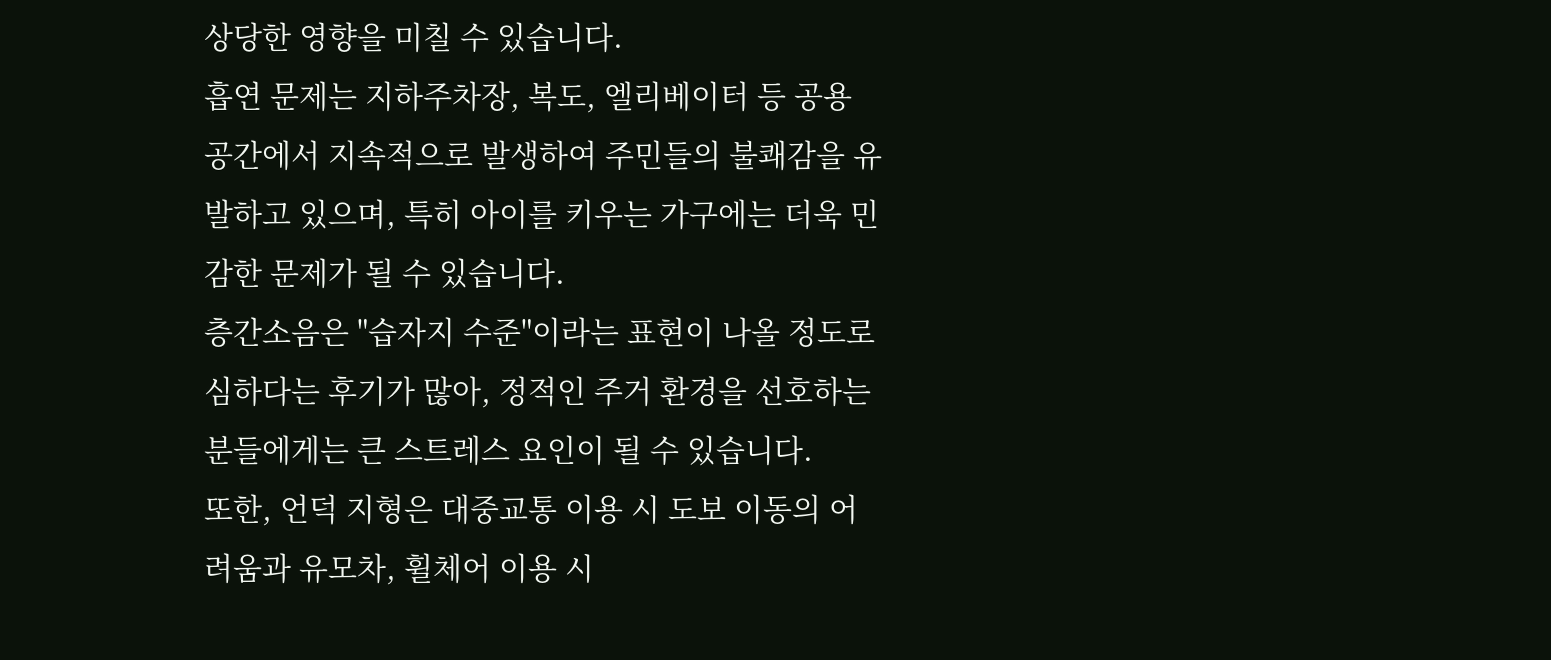상당한 영향을 미칠 수 있습니다.
흡연 문제는 지하주차장, 복도, 엘리베이터 등 공용 공간에서 지속적으로 발생하여 주민들의 불쾌감을 유발하고 있으며, 특히 아이를 키우는 가구에는 더욱 민감한 문제가 될 수 있습니다.
층간소음은 "습자지 수준"이라는 표현이 나올 정도로 심하다는 후기가 많아, 정적인 주거 환경을 선호하는 분들에게는 큰 스트레스 요인이 될 수 있습니다.
또한, 언덕 지형은 대중교통 이용 시 도보 이동의 어려움과 유모차, 휠체어 이용 시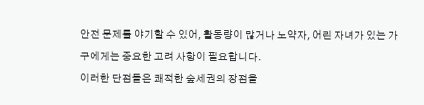안전 문제를 야기할 수 있어, 활동량이 많거나 노약자, 어린 자녀가 있는 가구에게는 중요한 고려 사항이 필요합니다.
이러한 단점들은 쾌적한 숲세권의 장점을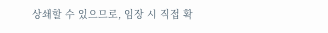상쇄할 수 있으므로, 임장 시 직접 확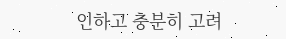인하고 충분히 고려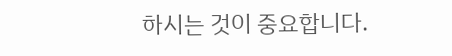하시는 것이 중요합니다.